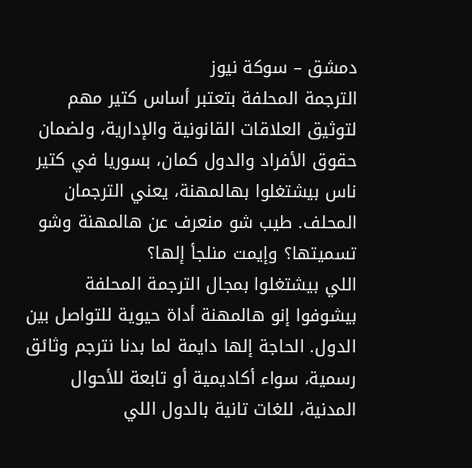دمشق – سوكة نيوز
الترجمة المحلفة بتعتبر أساس كتير مهم لتوثيق العلاقات القانونية والإدارية، ولضمان حقوق الأفراد والدول كمان، بسوريا في كتير ناس بيشتغلوا بهالمهنة، يعني الترجمان المحلف. طيب شو منعرف عن هالمهنة وشو تسميتها؟ وإيمت منلجأ إلها؟
اللي بيشتغلوا بمجال الترجمة المحلفة بيشوفوا إنو هالمهنة أداة حيوية للتواصل بين الدول. الحاجة إلها دايمة لما بدنا نترجم وثائق رسمية، سواء أكاديمية أو تابعة للأحوال المدنية، للغات تانية بالدول اللي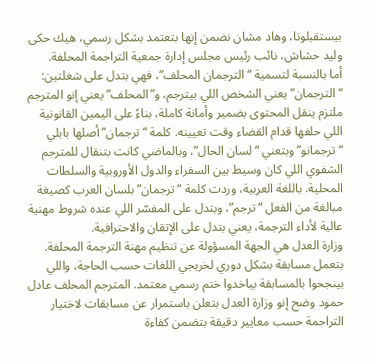بيستقبلونا، وهاد مشان نضمن إنها بتعتمد بشكل رسمي، هيك حكى وليد حشاش، نائب رئيس مجلس إدارة جمعية التراجمة المحلفة.
أما بالنسبة لتسمية “الترجمان المحلف”، فهي بتدل على شغلتين: “الترجمان” يعني الشخص اللي بيترجم، و”المحلف” يعني إنو المترجم ملتزم ينقل المحتوى بضمير وأمانة كاملة، بناءً على اليمين القانونية اللي حلفها قدام القضاء وقت تعيينه. كلمة “ترجمان” أصلها بابلي “ترجمانو” وبتعني “لسان الحال”، وبالماضي كانت بتنقال للمترجم الشفوي اللي كان وسيط بين السفراء والدول الأوروبية والسلطات المحلية. باللغة العربية، وردت كلمة “ترجمان” بلسان العرب كصيغة مبالغة من الفعل “ترجم”، وبتدل على المفسّر اللي عنده شروط مهنية عالية لأداء الترجمة، يعني بتدل على الإتقان والاحترافية.
وزارة العدل هي الجهة المسؤولة عن تنظيم مهنة الترجمة المحلفة. بتعمل مسابقة بشكل دوري لخريجي اللغات حسب الحاجة، واللي بينجحوا بالمسابقة بياخدوا ختم رسمي معتمد. المترجم المحلف عادل حمود وضح إنو وزارة العدل بتعلن باستمرار عن مسابقات لاختيار التراجمة حسب معايير دقيقة بتضمن كفاءة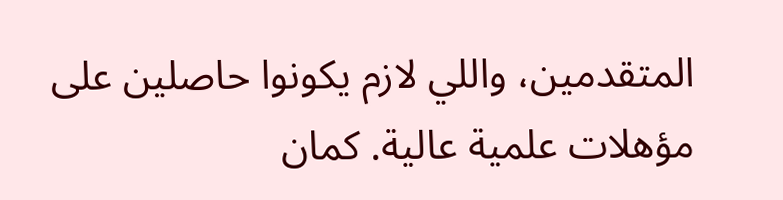المتقدمين، واللي لازم يكونوا حاصلين على مؤهلات علمية عالية. كمان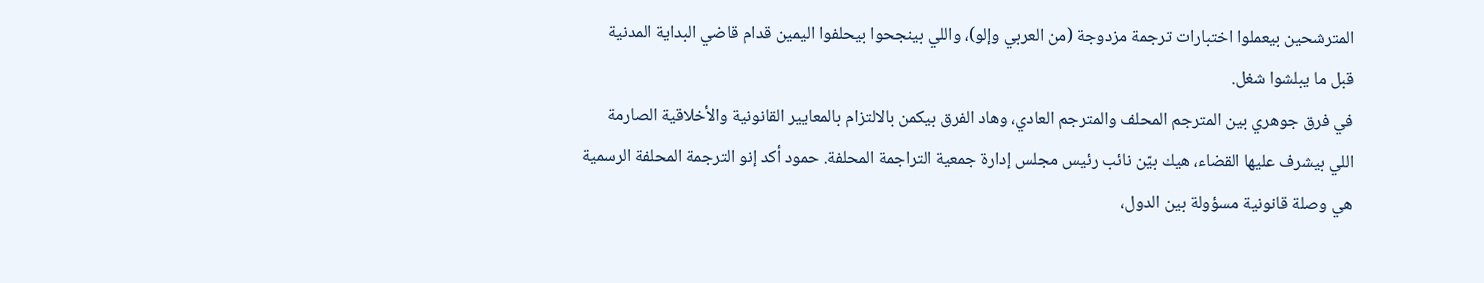المترشحين بيعملوا اختبارات ترجمة مزدوجة (من العربي وإلو)، واللي بينجحوا بيحلفوا اليمين قدام قاضي البداية المدنية قبل ما يبلشوا شغل.
في فرق جوهري بين المترجم المحلف والمترجم العادي، وهاد الفرق بيكمن بالالتزام بالمعايير القانونية والأخلاقية الصارمة اللي بيشرف عليها القضاء، هيك بيّن نائب رئيس مجلس إدارة جمعية التراجمة المحلفة. حمود أكد إنو الترجمة المحلفة الرسمية هي وصلة قانونية مسؤولة بين الدول،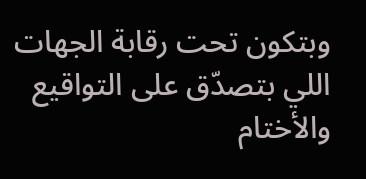وبتكون تحت رقابة الجهات اللي بتصدّق على التواقيع والأختام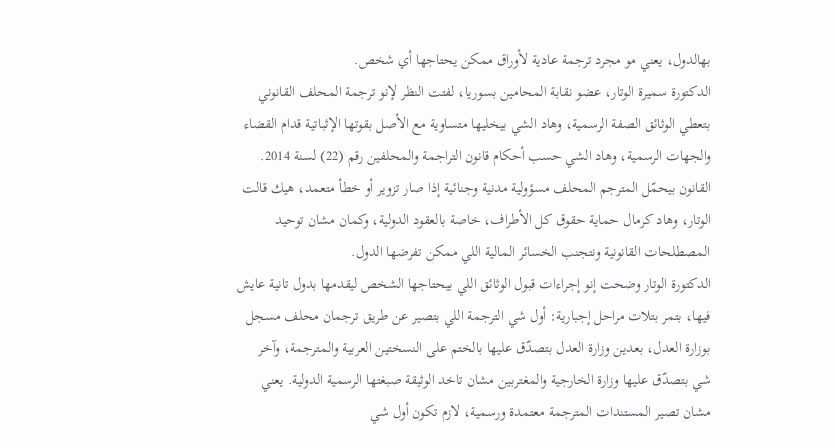بهالدول، يعني مو مجرد ترجمة عادية لأوراق ممكن يحتاجها أي شخص.
الدكتورة سميرة الوتار، عضو نقابة المحامين بسوريا، لفتت النظر لإنو ترجمة المحلف القانوني بتعطي الوثائق الصفة الرسمية، وهاد الشي بيخليها متساوية مع الأصل بقوتها الإثباتية قدام القضاء والجهات الرسمية، وهاد الشي حسب أحكام قانون التراجمة والمحلفين رقم (22) لسنة 2014. القانون بيحمّل المترجم المحلف مسؤولية مدنية وجنائية إذا صار تزوير أو خطأ متعمد، هيك قالت الوتار، وهاد كرمال حماية حقوق كل الأطراف، خاصة بالعقود الدولية، وكمان مشان توحيد المصطلحات القانونية ونتجنب الخسائر المالية اللي ممكن تفرضها الدول.
الدكتورة الوتار وضحت إنو إجراءات قبول الوثائق اللي بيحتاجها الشخص ليقدمها بدول تانية عايش فيها، بتمر بتلات مراحل إجبارية: أول شي الترجمة اللي بتصير عن طريق ترجمان محلف مسجل بوزارة العدل، بعدين وزارة العدل بتصدّق عليها بالختم على النسختين العربية والمترجمة، وآخر شي بتصدّق عليها وزارة الخارجية والمغتربين مشان تاخد الوثيقة صبغتها الرسمية الدولية. يعني مشان تصير المستندات المترجمة معتمدة ورسمية، لازم تكون أول شي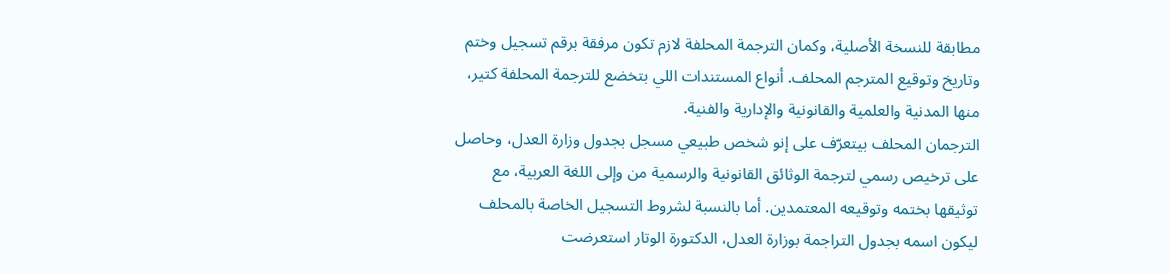مطابقة للنسخة الأصلية، وكمان الترجمة المحلفة لازم تكون مرفقة برقم تسجيل وختم وتاريخ وتوقيع المترجم المحلف. أنواع المستندات اللي بتخضع للترجمة المحلفة كتير، منها المدنية والعلمية والقانونية والإدارية والفنية.
الترجمان المحلف بيتعرّف على إنو شخص طبيعي مسجل بجدول وزارة العدل، وحاصل على ترخيص رسمي لترجمة الوثائق القانونية والرسمية من وإلى اللغة العربية، مع توثيقها بختمه وتوقيعه المعتمدين. أما بالنسبة لشروط التسجيل الخاصة بالمحلف ليكون اسمه بجدول التراجمة بوزارة العدل، الدكتورة الوتار استعرضت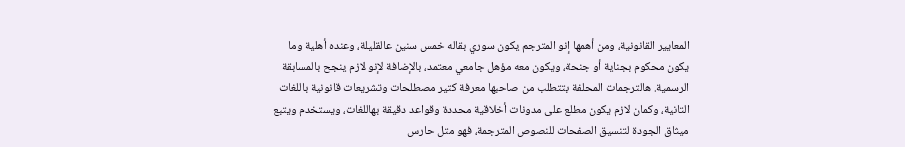المعايير القانونية، ومن أهمها إنو المترجم يكون سوري بقاله خمس سنين عالقليلة، وعنده أهلية وما يكون محكوم بجناية أو جنحة، ويكون معه مؤهل جامعي معتمد، بالإضافة لإنو لازم ينجح بالمسابقة الرسمية. هالترجمات المحلفة بتتطلب من صاحبها معرفة كتير مصطلحات وتشريعات قانونية باللغات التانية، وكمان لازم يكون مطلع على مدونات أخلاقية محددة وقواعد دقيقة بهاللغات، ويستخدم ويتبع ميثاق الجودة لتنسيق الصفحات للنصوص المترجمة، فهو متل حارس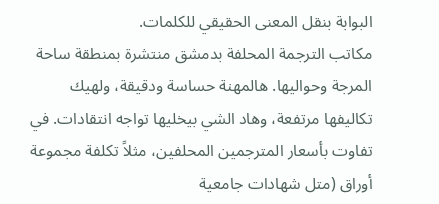البوابة بنقل المعنى الحقيقي للكلمات.
مكاتب الترجمة المحلفة بدمشق منتشرة بمنطقة ساحة المرجة وحواليها. هالمهنة حساسة ودقيقة، ولهيك تكاليفها مرتفعة، وهاد الشي بيخليها تواجه انتقادات. في تفاوت بأسعار المترجمين المحلفين، مثلاً تكلفة مجموعة أوراق (متل شهادات جامعية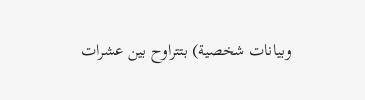وبيانات شخصية) بتتراوح بين عشرات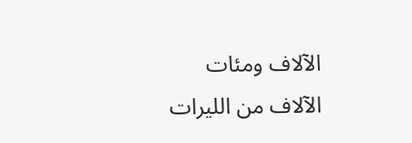الآلاف ومئات الآلاف من الليرات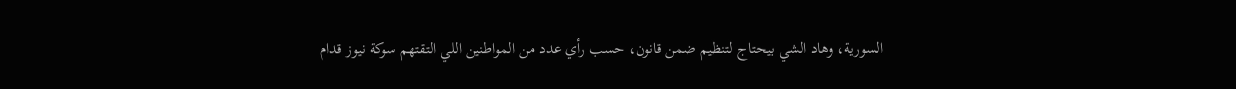السورية، وهاد الشي بيحتاج لتنظيم ضمن قانون، حسب رأي عدد من المواطنين اللي التقتهم سوكة نيوز قدام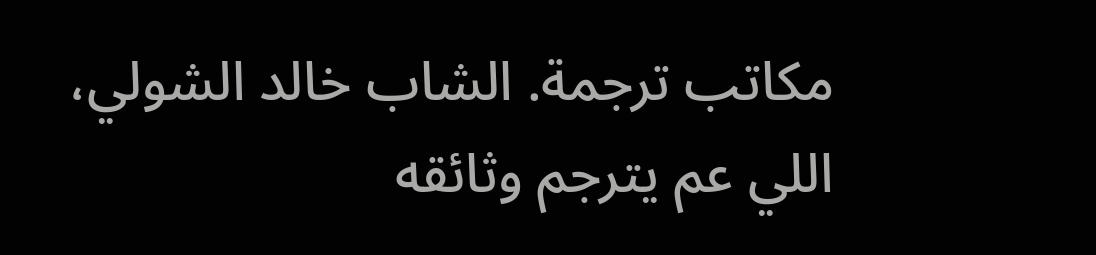مكاتب ترجمة. الشاب خالد الشولي، اللي عم يترجم وثائقه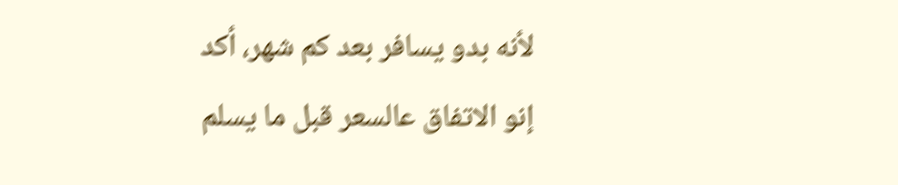لأنه بدو يسافر بعد كم شهر، أكد إنو الاتفاق عالسعر قبل ما يسلم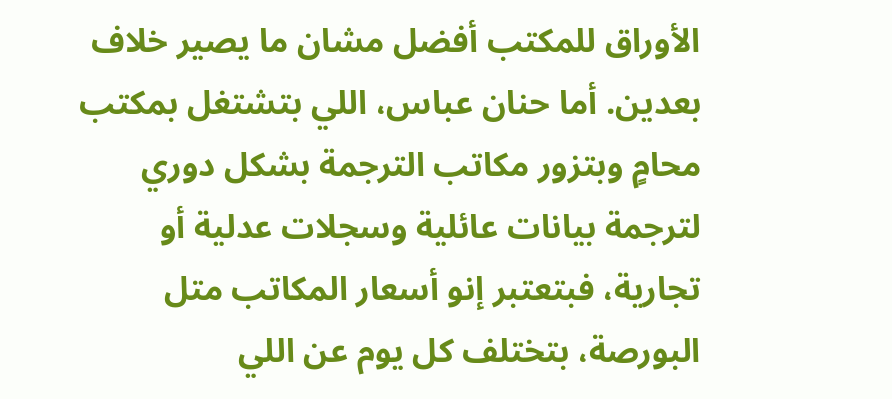الأوراق للمكتب أفضل مشان ما يصير خلاف بعدين. أما حنان عباس، اللي بتشتغل بمكتب محامٍ وبتزور مكاتب الترجمة بشكل دوري لترجمة بيانات عائلية وسجلات عدلية أو تجارية، فبتعتبر إنو أسعار المكاتب متل البورصة، بتختلف كل يوم عن اللي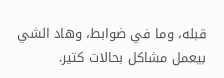قبله، وما في ضوابط، وهاد الشي بيعمل مشاكل بحالات كتير.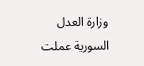وزارة العدل السورية عملت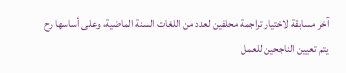آخر مسابقة لاختيار تراجمة محلفين لعدد من اللغات السنة الماضية، وعلى أساسها رح يتم تعيين الناجحين للعمل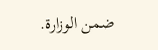ضمن الوزارة.